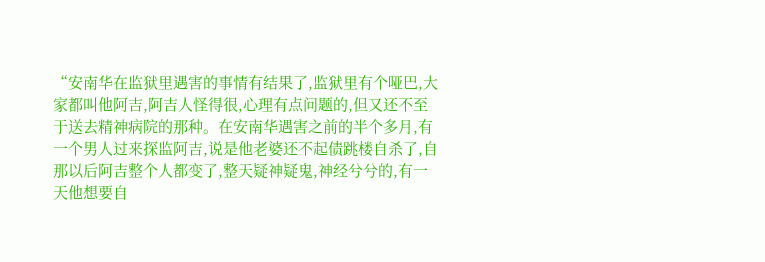“安南华在监狱里遇害的事情有结果了,监狱里有个哑巴,大家都叫他阿吉,阿吉人怪得很,心理有点问题的,但又还不至于送去精神病院的那种。在安南华遇害之前的半个多月,有一个男人过来探监阿吉,说是他老婆还不起债跳楼自杀了,自那以后阿吉整个人都变了,整天疑神疑鬼,神经兮兮的,有一天他想要自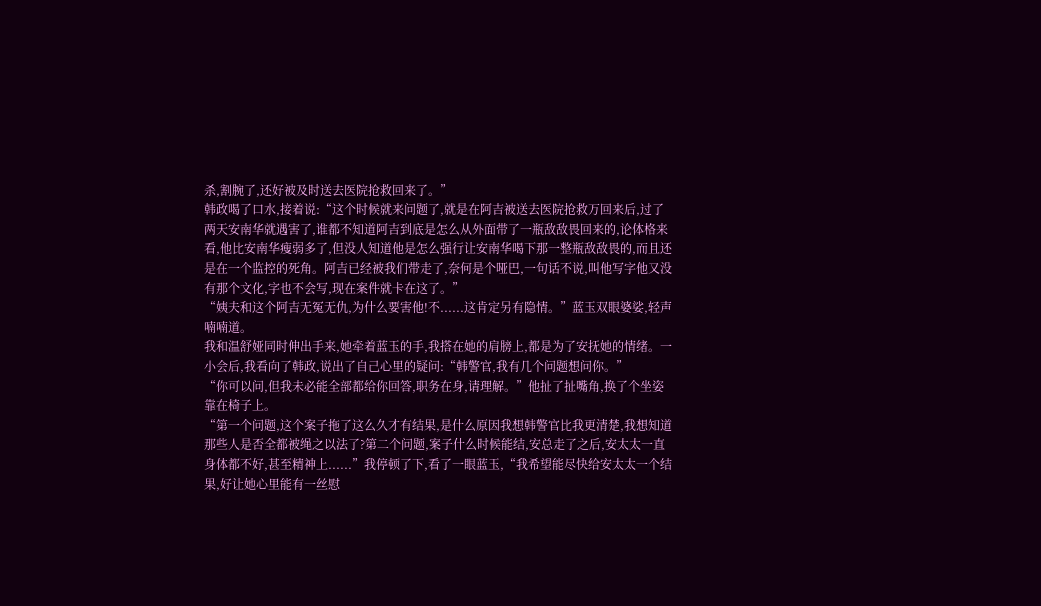杀,割腕了,还好被及时送去医院抢救回来了。”
韩政喝了口水,接着说:“这个时候就来问题了,就是在阿吉被送去医院抢救万回来后,过了两天安南华就遇害了,谁都不知道阿吉到底是怎么从外面带了一瓶敌敌畏回来的,论体格来看,他比安南华瘦弱多了,但没人知道他是怎么强行让安南华喝下那一整瓶敌敌畏的,而且还是在一个监控的死角。阿吉已经被我们带走了,奈何是个哑巴,一句话不说,叫他写字他又没有那个文化,字也不会写,现在案件就卡在这了。”
“姨夫和这个阿吉无冤无仇,为什么要害他!不......这肯定另有隐情。”蓝玉双眼婆娑,轻声喃喃道。
我和温舒娅同时伸出手来,她牵着蓝玉的手,我搭在她的肩膀上,都是为了安抚她的情绪。一小会后,我看向了韩政,说出了自己心里的疑问:“韩警官,我有几个问题想问你。”
“你可以问,但我未必能全部都给你回答,职务在身,请理解。”他扯了扯嘴角,换了个坐姿靠在椅子上。
“第一个问题,这个案子拖了这么久才有结果,是什么原因我想韩警官比我更清楚,我想知道那些人是否全都被绳之以法了?第二个问题,案子什么时候能结,安总走了之后,安太太一直身体都不好,甚至精神上......”我停顿了下,看了一眼蓝玉,“我希望能尽快给安太太一个结果,好让她心里能有一丝慰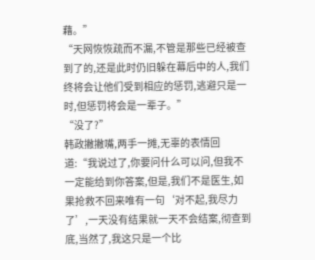藉。”
“天网恢恢疏而不漏,不管是那些已经被查到了的,还是此时仍旧躲在幕后中的人,我们终将会让他们受到相应的惩罚,逃避只是一时,但惩罚将会是一辈子。”
“没了?”
韩政撇撇嘴,两手一摊,无辜的表情回道:“我说过了,你要问什么可以问,但我不一定能给到你答案,但是,我们不是医生,如果抢救不回来唯有一句‘对不起,我尽力了’,一天没有结果就一天不会结案,彻查到底,当然了,我这只是一个比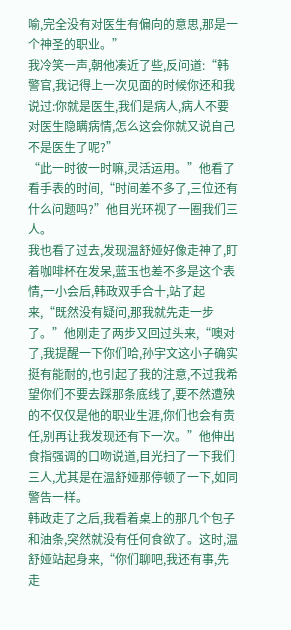喻,完全没有对医生有偏向的意思,那是一个神圣的职业。”
我冷笑一声,朝他凑近了些,反问道:“韩警官,我记得上一次见面的时候你还和我说过:你就是医生,我们是病人,病人不要对医生隐瞒病情,怎么这会你就又说自己不是医生了呢?”
“此一时彼一时嘛,灵活运用。”他看了看手表的时间,“时间差不多了,三位还有什么问题吗?”他目光环视了一圈我们三人。
我也看了过去,发现温舒娅好像走神了,盯着咖啡杯在发呆,蓝玉也差不多是这个表情,一小会后,韩政双手合十,站了起来,“既然没有疑问,那我就先走一步了。”他刚走了两步又回过头来,“噢对了,我提醒一下你们哈,孙宇文这小子确实挺有能耐的,也引起了我的注意,不过我希望你们不要去踩那条底线了,要不然遭殃的不仅仅是他的职业生涯,你们也会有责任,别再让我发现还有下一次。”他伸出食指强调的口吻说道,目光扫了一下我们三人,尤其是在温舒娅那停顿了一下,如同警告一样。
韩政走了之后,我看着桌上的那几个包子和油条,突然就没有任何食欲了。这时,温舒娅站起身来,“你们聊吧,我还有事,先走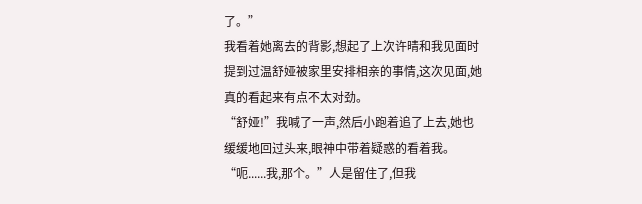了。”
我看着她离去的背影,想起了上次许晴和我见面时提到过温舒娅被家里安排相亲的事情,这次见面,她真的看起来有点不太对劲。
“舒娅!”我喊了一声,然后小跑着追了上去,她也缓缓地回过头来,眼神中带着疑惑的看着我。
“呃......我,那个。”人是留住了,但我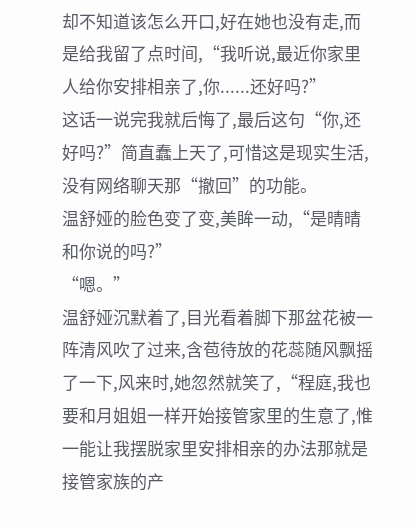却不知道该怎么开口,好在她也没有走,而是给我留了点时间,“我听说,最近你家里人给你安排相亲了,你......还好吗?”
这话一说完我就后悔了,最后这句“你,还好吗?”简直蠢上天了,可惜这是现实生活,没有网络聊天那“撤回”的功能。
温舒娅的脸色变了变,美眸一动,“是晴晴和你说的吗?”
“嗯。”
温舒娅沉默着了,目光看着脚下那盆花被一阵清风吹了过来,含苞待放的花蕊随风飘摇了一下,风来时,她忽然就笑了,“程庭,我也要和月姐姐一样开始接管家里的生意了,惟一能让我摆脱家里安排相亲的办法那就是接管家族的产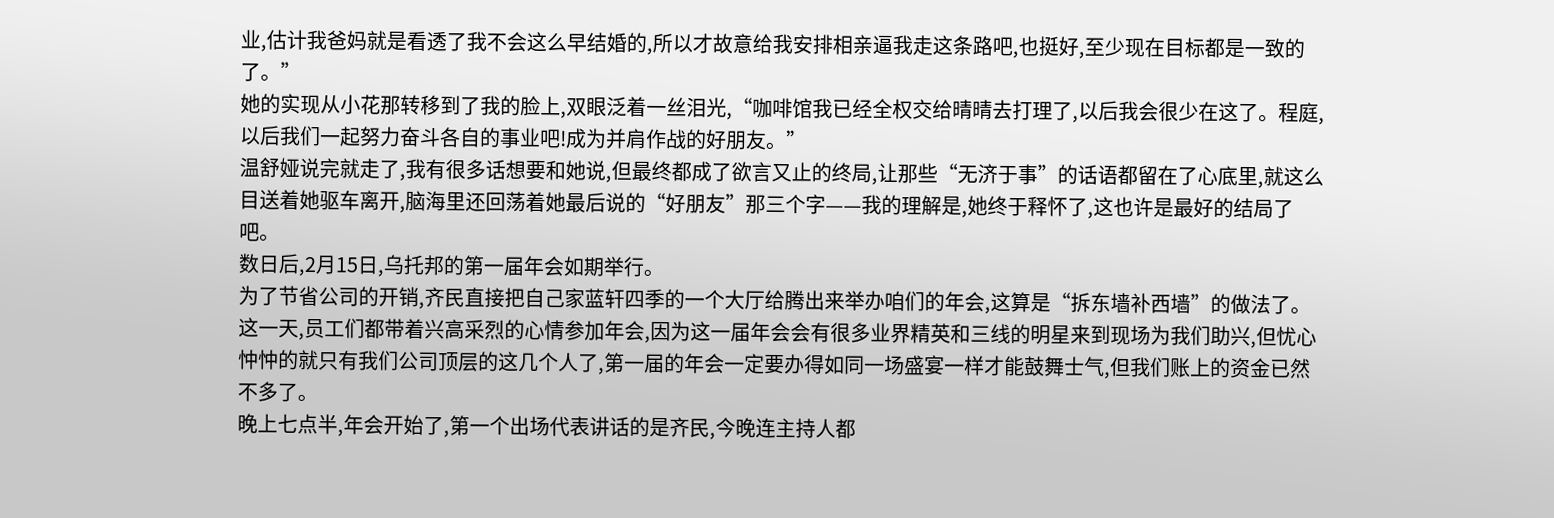业,估计我爸妈就是看透了我不会这么早结婚的,所以才故意给我安排相亲逼我走这条路吧,也挺好,至少现在目标都是一致的了。”
她的实现从小花那转移到了我的脸上,双眼泛着一丝泪光,“咖啡馆我已经全权交给晴晴去打理了,以后我会很少在这了。程庭,以后我们一起努力奋斗各自的事业吧!成为并肩作战的好朋友。”
温舒娅说完就走了,我有很多话想要和她说,但最终都成了欲言又止的终局,让那些“无济于事”的话语都留在了心底里,就这么目送着她驱车离开,脑海里还回荡着她最后说的“好朋友”那三个字——我的理解是,她终于释怀了,这也许是最好的结局了吧。
数日后,2月15日,乌托邦的第一届年会如期举行。
为了节省公司的开销,齐民直接把自己家蓝轩四季的一个大厅给腾出来举办咱们的年会,这算是“拆东墙补西墙”的做法了。这一天,员工们都带着兴高采烈的心情参加年会,因为这一届年会会有很多业界精英和三线的明星来到现场为我们助兴,但忧心忡忡的就只有我们公司顶层的这几个人了,第一届的年会一定要办得如同一场盛宴一样才能鼓舞士气,但我们账上的资金已然不多了。
晚上七点半,年会开始了,第一个出场代表讲话的是齐民,今晚连主持人都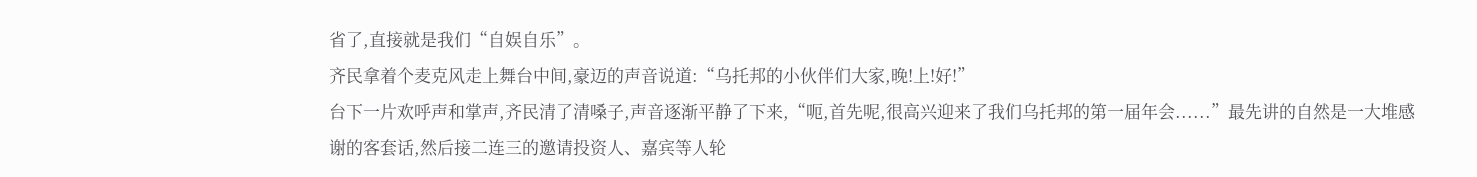省了,直接就是我们“自娱自乐”。
齐民拿着个麦克风走上舞台中间,豪迈的声音说道:“乌托邦的小伙伴们大家,晚!上!好!”
台下一片欢呼声和掌声,齐民清了清嗓子,声音逐渐平静了下来,“呃,首先呢,很高兴迎来了我们乌托邦的第一届年会......”最先讲的自然是一大堆感谢的客套话,然后接二连三的邀请投资人、嘉宾等人轮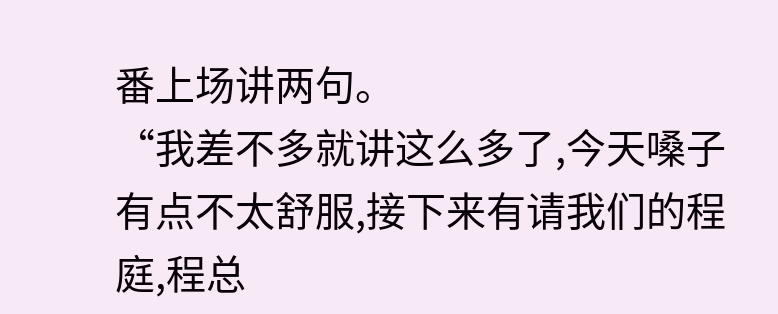番上场讲两句。
“我差不多就讲这么多了,今天嗓子有点不太舒服,接下来有请我们的程庭,程总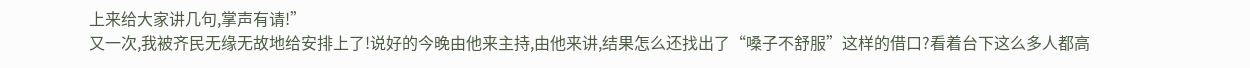上来给大家讲几句,掌声有请!”
又一次,我被齐民无缘无故地给安排上了!说好的今晚由他来主持,由他来讲,结果怎么还找出了“嗓子不舒服”这样的借口?看着台下这么多人都高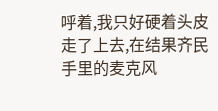呼着,我只好硬着头皮走了上去,在结果齐民手里的麦克风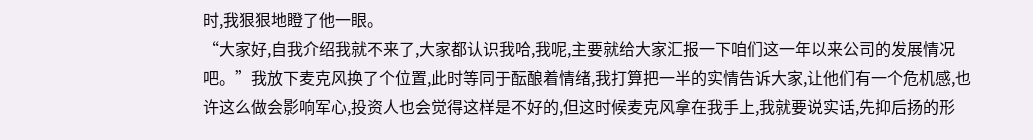时,我狠狠地瞪了他一眼。
“大家好,自我介绍我就不来了,大家都认识我哈,我呢,主要就给大家汇报一下咱们这一年以来公司的发展情况吧。”我放下麦克风换了个位置,此时等同于酝酿着情绪,我打算把一半的实情告诉大家,让他们有一个危机感,也许这么做会影响军心,投资人也会觉得这样是不好的,但这时候麦克风拿在我手上,我就要说实话,先抑后扬的形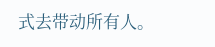式去带动所有人。